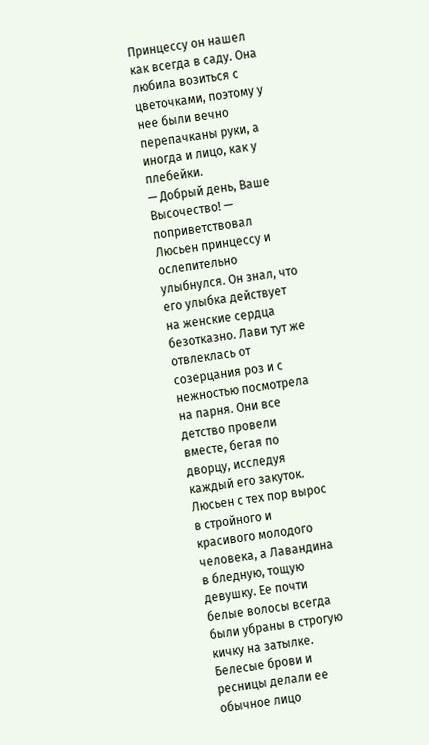Принцессу он нашел как всегда в саду. Она любила возиться с цветочками, поэтому у нее были вечно перепачканы руки, а иногда и лицо, как у плебейки.
— Добрый день, Ваше Высочество! — поприветствовал Люсьен принцессу и ослепительно улыбнулся. Он знал, что его улыбка действует на женские сердца безотказно. Лави тут же отвлеклась от созерцания роз и с нежностью посмотрела на парня. Они все детство провели вместе, бегая по дворцу, исследуя каждый его закуток.
Люсьен с тех пор вырос в стройного и красивого молодого человека, а Лавандина в бледную, тощую девушку. Ее почти белые волосы всегда были убраны в строгую кичку на затылке. Белесые брови и ресницы делали ее обычное лицо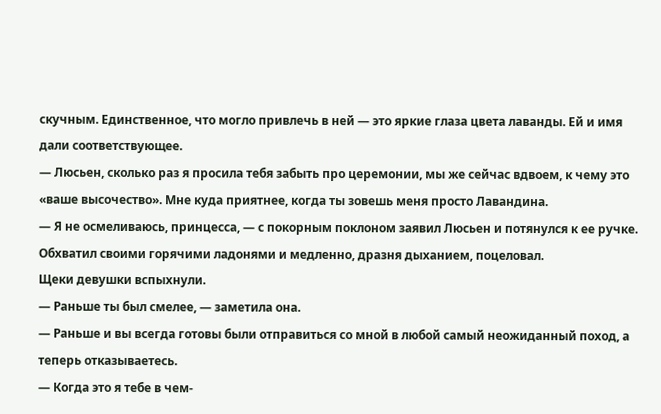скучным. Единственное, что могло привлечь в ней — это яркие глаза цвета лаванды. Ей и имя дали соответствующее.
— Люсьен, сколько раз я просила тебя забыть про церемонии, мы же сейчас вдвоем, к чему это «ваше высочество». Мне куда приятнее, когда ты зовешь меня просто Лавандина.
— Я не осмеливаюсь, принцесса, — с покорным поклоном заявил Люсьен и потянулся к ее ручке. Обхватил своими горячими ладонями и медленно, дразня дыханием, поцеловал.
Щеки девушки вспыхнули.
— Раньше ты был смелее, — заметила она.
— Раньше и вы всегда готовы были отправиться со мной в любой самый неожиданный поход, а теперь отказываетесь.
— Когда это я тебе в чем-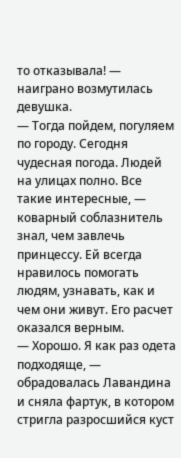то отказывала! — наиграно возмутилась девушка.
— Тогда пойдем, погуляем по городу. Сегодня чудесная погода. Людей на улицах полно. Все такие интересные, — коварный соблазнитель знал, чем завлечь принцессу. Ей всегда нравилось помогать людям, узнавать, как и чем они живут. Его расчет оказался верным.
— Хорошо. Я как раз одета подходяще, — обрадовалась Лавандина и сняла фартук, в котором стригла разросшийся куст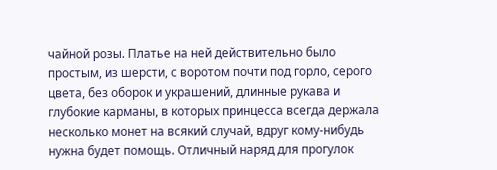чайной розы. Платье на ней действительно было простым, из шерсти, с воротом почти под горло, серого цвета, без оборок и украшений, длинные рукава и глубокие карманы, в которых принцесса всегда держала несколько монет на всякий случай, вдруг кому-нибудь нужна будет помощь. Отличный наряд для прогулок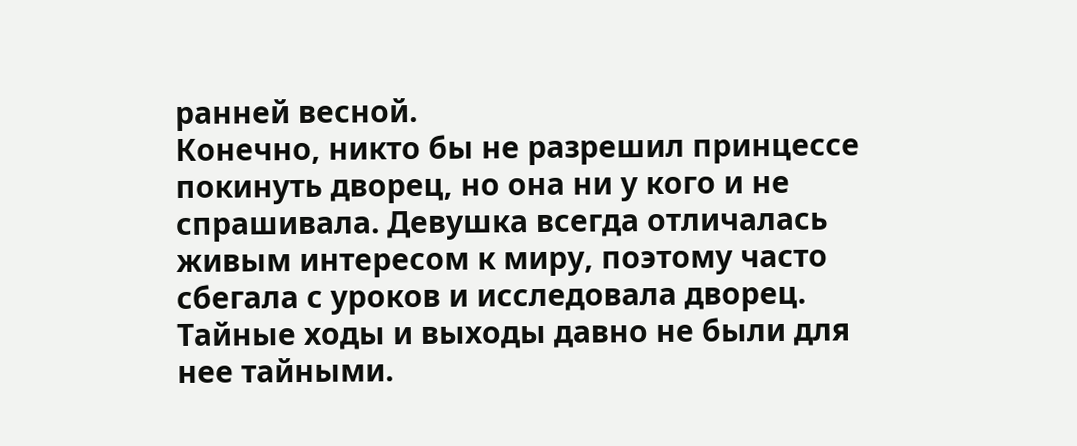ранней весной.
Конечно, никто бы не разрешил принцессе покинуть дворец, но она ни у кого и не спрашивала. Девушка всегда отличалась живым интересом к миру, поэтому часто сбегала с уроков и исследовала дворец. Тайные ходы и выходы давно не были для нее тайными.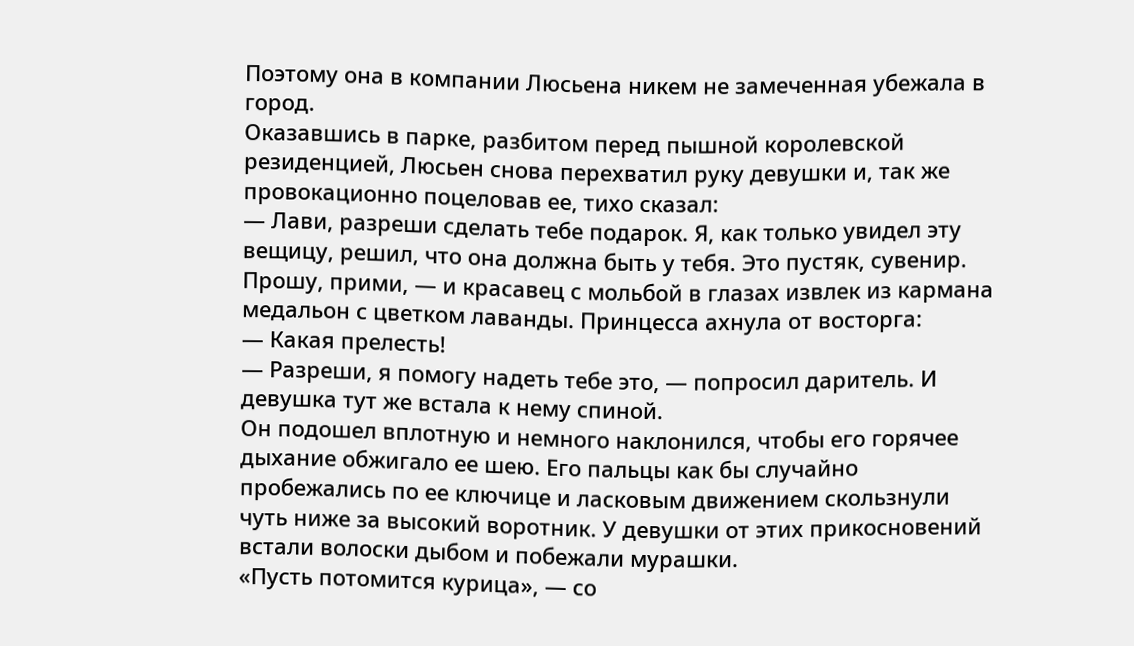Поэтому она в компании Люсьена никем не замеченная убежала в город.
Оказавшись в парке, разбитом перед пышной королевской резиденцией, Люсьен снова перехватил руку девушки и, так же провокационно поцеловав ее, тихо сказал:
— Лави, разреши сделать тебе подарок. Я, как только увидел эту вещицу, решил, что она должна быть у тебя. Это пустяк, сувенир. Прошу, прими, — и красавец с мольбой в глазах извлек из кармана медальон с цветком лаванды. Принцесса ахнула от восторга:
— Какая прелесть!
— Разреши, я помогу надеть тебе это, — попросил даритель. И девушка тут же встала к нему спиной.
Он подошел вплотную и немного наклонился, чтобы его горячее дыхание обжигало ее шею. Его пальцы как бы случайно пробежались по ее ключице и ласковым движением скользнули чуть ниже за высокий воротник. У девушки от этих прикосновений встали волоски дыбом и побежали мурашки.
«Пусть потомится курица», — со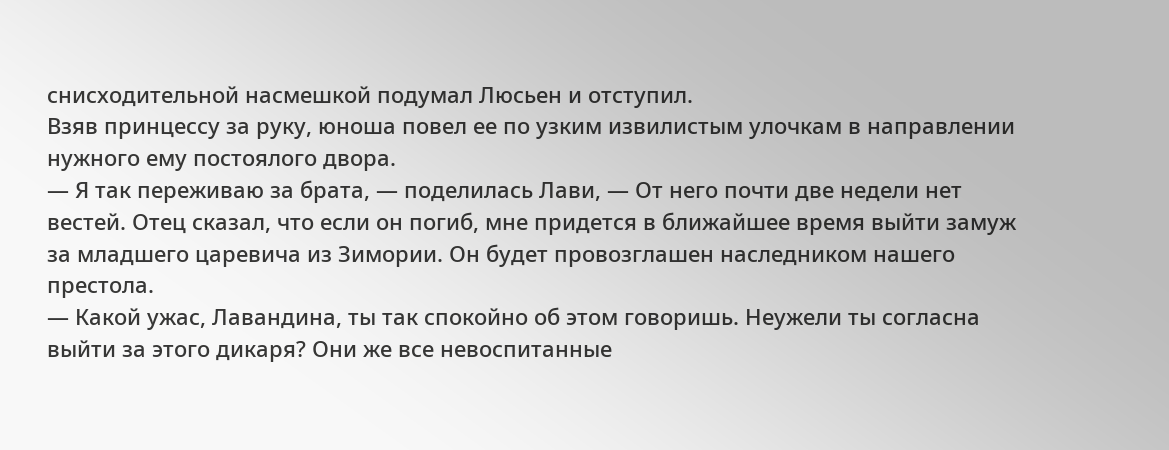снисходительной насмешкой подумал Люсьен и отступил.
Взяв принцессу за руку, юноша повел ее по узким извилистым улочкам в направлении нужного ему постоялого двора.
— Я так переживаю за брата, — поделилась Лави, — От него почти две недели нет вестей. Отец сказал, что если он погиб, мне придется в ближайшее время выйти замуж за младшего царевича из Зимории. Он будет провозглашен наследником нашего престола.
— Какой ужас, Лавандина, ты так спокойно об этом говоришь. Неужели ты согласна выйти за этого дикаря? Они же все невоспитанные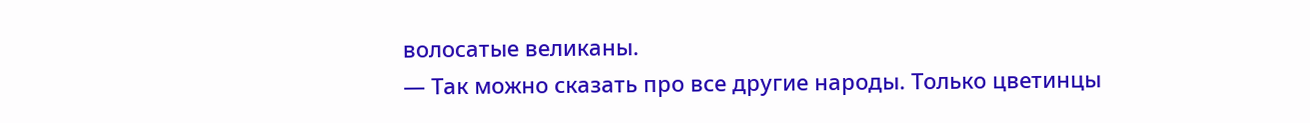волосатые великаны.
— Так можно сказать про все другие народы. Только цветинцы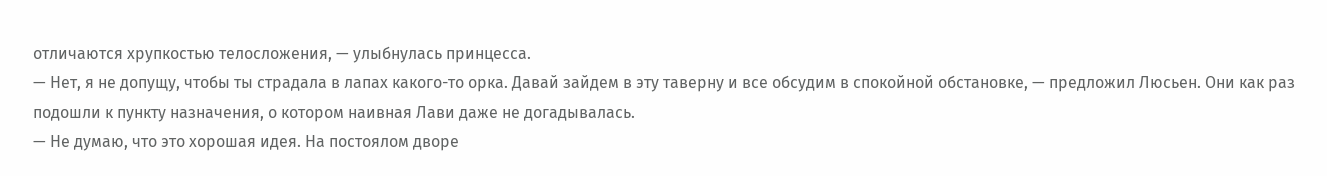отличаются хрупкостью телосложения, — улыбнулась принцесса.
— Нет, я не допущу, чтобы ты страдала в лапах какого-то орка. Давай зайдем в эту таверну и все обсудим в спокойной обстановке, — предложил Люсьен. Они как раз подошли к пункту назначения, о котором наивная Лави даже не догадывалась.
— Не думаю, что это хорошая идея. На постоялом дворе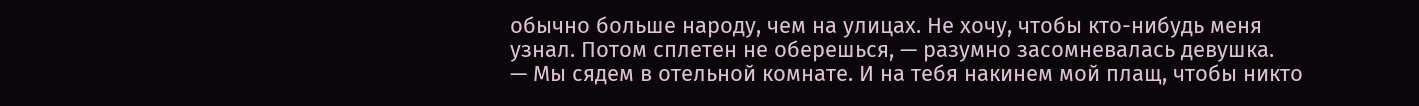обычно больше народу, чем на улицах. Не хочу, чтобы кто-нибудь меня узнал. Потом сплетен не оберешься, — разумно засомневалась девушка.
— Мы сядем в отельной комнате. И на тебя накинем мой плащ, чтобы никто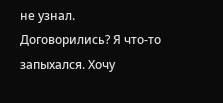не узнал. Договорились? Я что-то запыхался. Хочу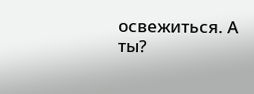освежиться. А ты?